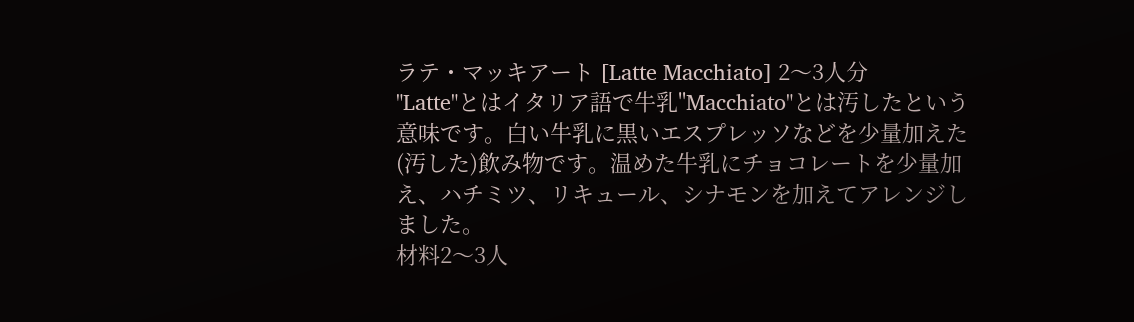ラテ・マッキアート [Latte Macchiato] 2〜3人分
"Latte"とはイタリア語で牛乳"Macchiato"とは汚したという意味です。白い牛乳に黒いエスプレッソなどを少量加えた(汚した)飲み物です。温めた牛乳にチョコレートを少量加え、ハチミツ、リキュール、シナモンを加えてアレンジしました。
材料2〜3人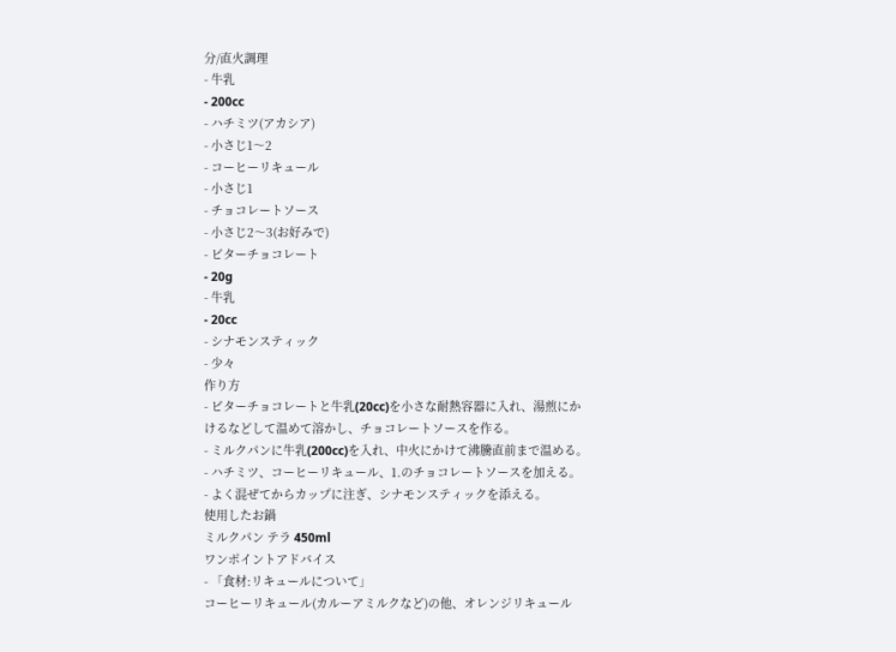分/直火調理
- 牛乳
- 200cc
- ハチミツ(アカシア)
- 小さじ1〜2
- コーヒーリキュール
- 小さじ1
- チョコレートソース
- 小さじ2〜3(お好みで)
- ビターチョコレート
- 20g
- 牛乳
- 20cc
- シナモンスティック
- 少々
作り方
- ビターチョコレートと牛乳(20cc)を小さな耐熱容器に入れ、湯煎にかけるなどして温めて溶かし、チョコレートソースを作る。
- ミルクパンに牛乳(200cc)を入れ、中火にかけて沸騰直前まで温める。
- ハチミツ、コーヒーリキュール、1.のチョコレートソースを加える。
- よく混ぜてからカップに注ぎ、シナモンスティックを添える。
使用したお鍋
ミルクパン テラ 450ml
ワンポイントアドバイス
- 「食材:リキュールについて」
コーヒーリキュール(カルーアミルクなど)の他、オレンジリキュール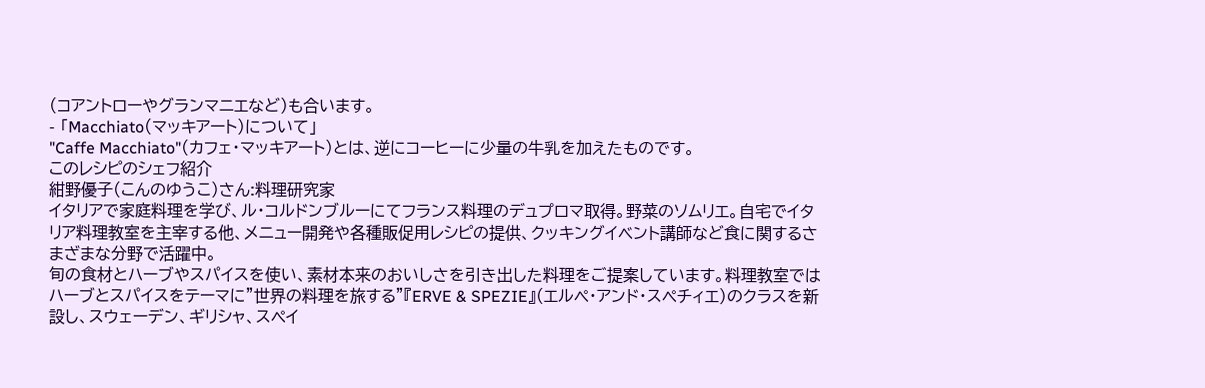(コアントローやグランマニエなど)も合います。
- 「Macchiato(マッキアート)について」
"Caffe Macchiato"(カフェ・マッキアート)とは、逆にコーヒーに少量の牛乳を加えたものです。
このレシピのシェフ紹介
紺野優子(こんのゆうこ)さん:料理研究家
イタリアで家庭料理を学び、ル・コルドンブルーにてフランス料理のデュプロマ取得。野菜のソムリエ。自宅でイタリア料理教室を主宰する他、メニュー開発や各種販促用レシピの提供、クッキングイベント講師など食に関するさまざまな分野で活躍中。
旬の食材とハーブやスパイスを使い、素材本来のおいしさを引き出した料理をご提案しています。料理教室ではハーブとスパイスをテーマに”世界の料理を旅する”『ERVE & SPEZIE』(エルペ・アンド・スペチィエ)のクラスを新設し、スウェーデン、ギリシャ、スペイ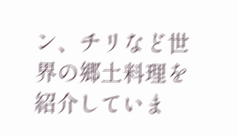ン、チリなど世界の郷土料理を紹介していま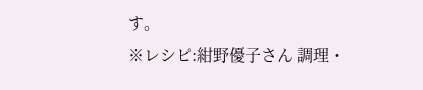す。
※レシピ:紺野優子さん 調理・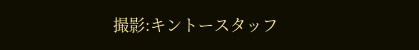撮影:キントースタッフ